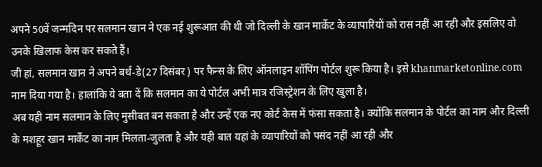अपने 50वें जन्मदिन पर सलमान खान ने एक नई शुरूआत की थी जो दिल्ली के खान मार्केट के व्यापारियों को रास नहीं आ रही और इसलिए वो उनके खिलाफ केस कर सकते हैं।
जी हां, सलमान खान ने अपने बर्थ-डे(27 दिसंबर) पर फैन्स के लिए ऑनलाइन शॉपिंग पोर्टल शुरू किया है। इसे khanmarketonline.com नाम दिया गया है। हालांकि ये बता दें कि सलमान का ये पोर्टल अभी मात्र रजिस्ट्रेशन के लिए खुला है।
अब यही नाम सलमान के लिए मुसीबत बन सकता है और उन्हें एक नए कोर्ट केस में फंसा सकता है। क्योंकि सलमान के पोर्टल का नाम और दिल्ली के मशहूर खान मार्केट का नाम मिलता-जुलता है और यही बात यहां के व्यापारियों को पसंद नहीं आ रही और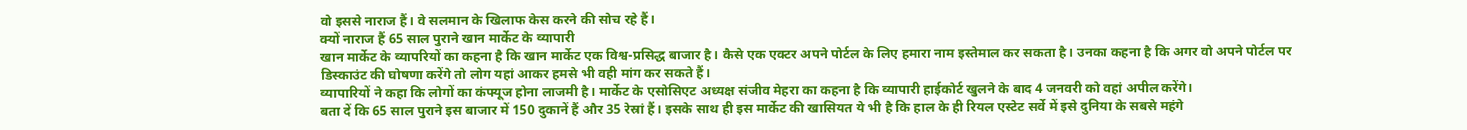वो इससे नाराज हैं। वे सलमान के खिलाफ केस करने की सोच रहे हैं।
क्यों नाराज हैं 65 साल पुराने खान मार्केट के व्यापारी
खान मार्केट के व्यापरियों का कहना है कि खान मार्केट एक विश्व-प्रसिद्ध बाजार है। कैसे एक एक्टर अपने पोर्टल के लिए हमारा नाम इस्तेमाल कर सकता है। उनका कहना है कि अगर वो अपने पोर्टल पर डिस्काउंट की घोषणा करेंगे तो लोग यहां आकर हमसे भी वही मांग कर सकते हैं।
व्यापारियों ने कहा कि लोगों का कंफ्यूज होना लाजमी है। मार्केट के एसोसिएट अध्यक्ष संजीव मेहरा का कहना है कि व्यापारी हाईकोर्ट खुलने के बाद 4 जनवरी को वहां अपील करेंगे।
बता दें कि 65 साल पुराने इस बाजार में 150 दुकानें हैं और 35 रेस्रां हैं। इसके साथ ही इस मार्केट की खासियत ये भी है कि हाल के ही रियल एस्टेट सर्वे में इसे दुनिया के सबसे महंगे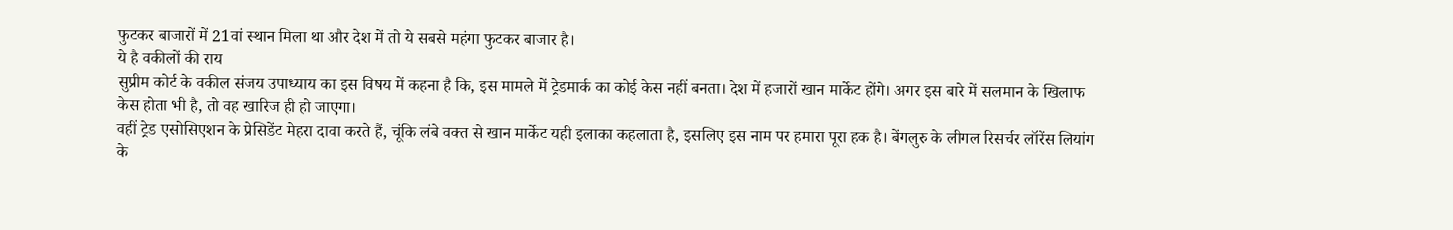फुटकर बाजारों में 21वां स्थान मिला था और देश में तो ये सबसे महंगा फुटकर बाजार है।
ये है वकीलों की राय
सुप्रीम कोर्ट के वकील संजय उपाध्याय का इस विषय में कहना है कि, इस मामले में ट्रेडमार्क का कोई केस नहीं बनता। देश में हजारों खान मार्केट होंगे। अगर इस बारे में सलमान के खिलाफ केस होता भी है, तो वह खारिज ही हो जाएगा।
वहीं ट्रेड एसोसिएशन के प्रेसिडेंट मेहरा दावा करते हैं, चूंकि लंबे वक्त से खान मार्केट यही इलाका कहलाता है, इसलिए इस नाम पर हमारा पूरा हक है। बेंगलुरु के लीगल रिसर्चर लॉरेंस लियांग के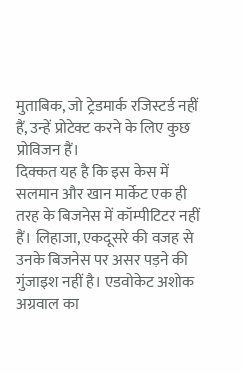मुताबिक, जो ट्रेडमार्क रजिस्टर्ड नहीं हैं, उन्हें प्रोटेक्ट करने के लिए कुछ प्रोविजन हैं।
दिक्कत यह है कि इस केस में सलमान और खान मार्केट एक ही तरह के बिजनेस में कॉम्पीटिटर नहीं हैं। लिहाजा, एकदूसरे की वजह से उनके बिजनेस पर असर पड़ने की गुंजाइश नहीं है। एडवोकेट अशोक अग्रवाल का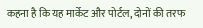कहना है कि यह मार्केट और पोर्टल, दोनों की तरफ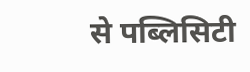से पब्लिसिटी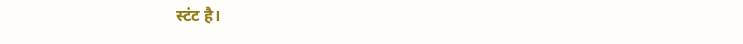स्टंट है।